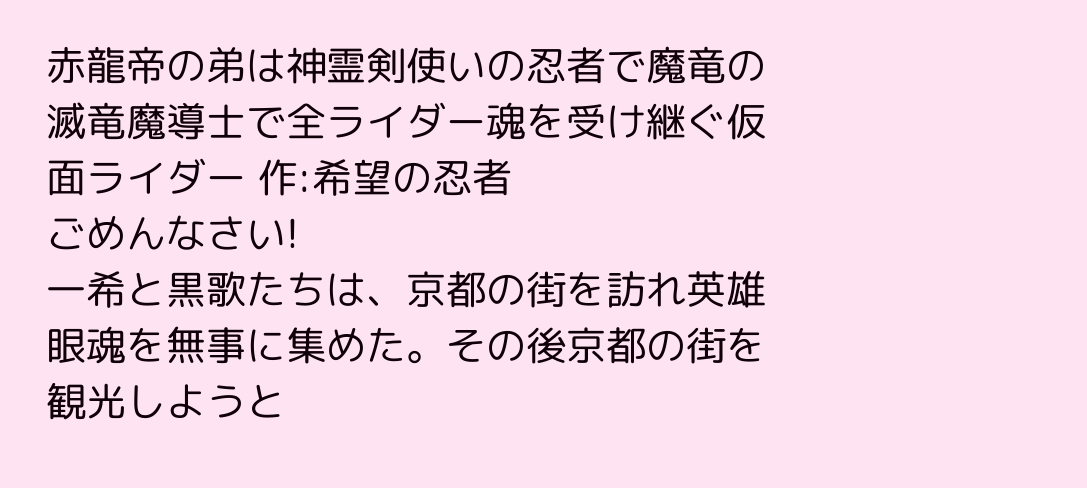赤龍帝の弟は神霊剣使いの忍者で魔竜の滅竜魔導士で全ライダー魂を受け継ぐ仮面ライダー 作:希望の忍者
ごめんなさい!
一希と黒歌たちは、京都の街を訪れ英雄眼魂を無事に集めた。その後京都の街を観光しようと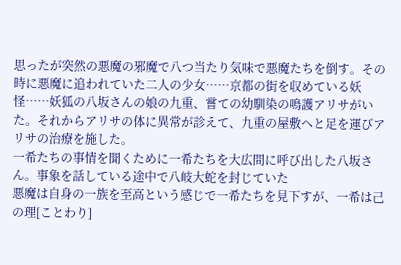思ったが突然の悪魔の邪魔で八つ当たり気味で悪魔たちを倒す。その時に悪魔に追われていた二人の少女……京都の街を収めている妖怪……妖狐の八坂さんの娘の九重、嘗ての幼馴染の鳴護アリサがいた。それからアリサの体に異常が診えて、九重の屋敷へと足を運びアリサの治療を施した。
一希たちの事情を聞くために一希たちを大広間に呼び出した八坂さん。事象を話している途中で八岐大蛇を封じていた
悪魔は自身の一族を至高という感じで一希たちを見下すが、一希は己の理[ことわり]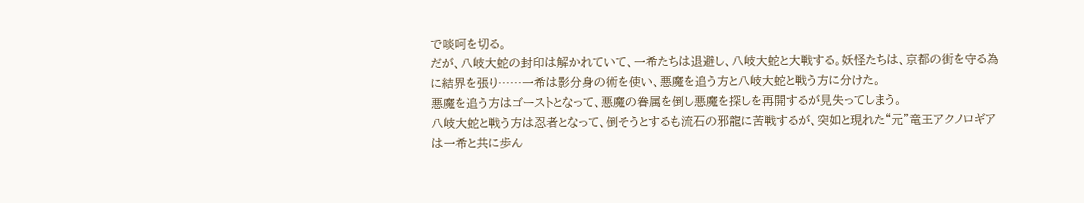で啖呵を切る。
だが、八岐大蛇の封印は解かれていて、一希たちは退避し、八岐大蛇と大戦する。妖怪たちは、京都の街を守る為に結界を張り……一希は影分身の術を使い、悪魔を追う方と八岐大蛇と戦う方に分けた。
悪魔を追う方はゴーストとなって、悪魔の眷属を倒し悪魔を探しを再開するが見失ってしまう。
八岐大蛇と戦う方は忍者となって、倒そうとするも流石の邪龍に苦戦するが、突如と現れた“元”竜王アクノロギアは一希と共に歩ん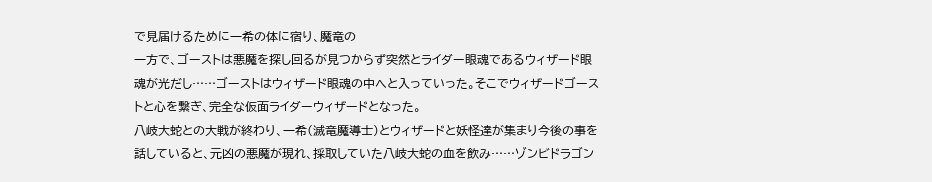で見届けるために一希の体に宿り、魔竜の
一方で、ゴーストは悪魔を探し回るが見つからず突然とライダー眼魂であるウィザード眼魂が光だし……ゴーストはウィザード眼魂の中へと入っていった。そこでウィザードゴーストと心を繋ぎ、完全な仮面ライダーウィザードとなった。
八岐大蛇との大戦が終わり、一希(滅竜魔導士)とウィザードと妖怪達が集まり今後の事を話していると、元凶の悪魔が現れ、採取していた八岐大蛇の血を飲み……ゾンビドラゴン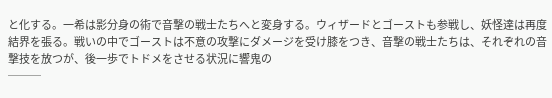と化する。一希は影分身の術で音撃の戦士たちへと変身する。ウィザードとゴーストも参戦し、妖怪達は再度結界を張る。戦いの中でゴーストは不意の攻撃にダメージを受け膝をつき、音撃の戦士たちは、それぞれの音撃技を放つが、後一歩でトドメをさせる状況に響鬼の
───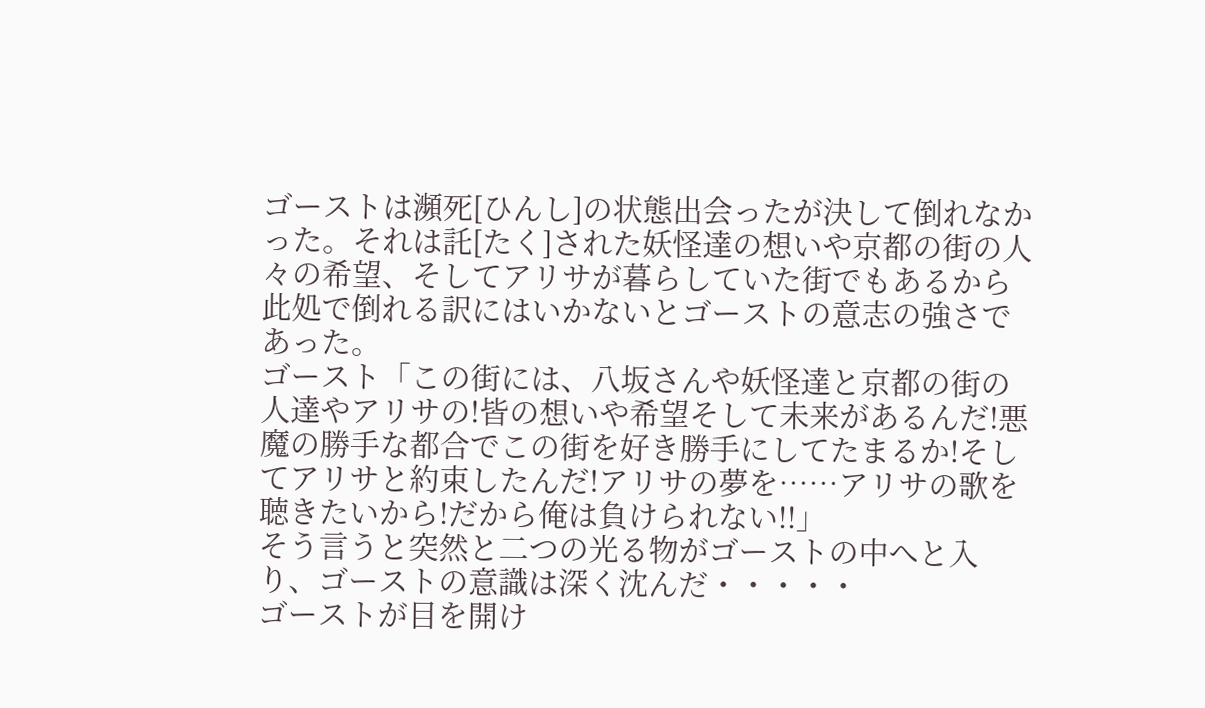ゴーストは瀕死[ひんし]の状態出会ったが決して倒れなかった。それは託[たく]された妖怪達の想いや京都の街の人々の希望、そしてアリサが暮らしていた街でもあるから此処で倒れる訳にはいかないとゴーストの意志の強さであった。
ゴースト「この街には、八坂さんや妖怪達と京都の街の人達やアリサの!皆の想いや希望そして未来があるんだ!悪魔の勝手な都合でこの街を好き勝手にしてたまるか!そしてアリサと約束したんだ!アリサの夢を……アリサの歌を聴きたいから!だから俺は負けられない!!」
そう言うと突然と二つの光る物がゴーストの中へと入り、ゴーストの意識は深く沈んだ・・・・・
ゴーストが目を開け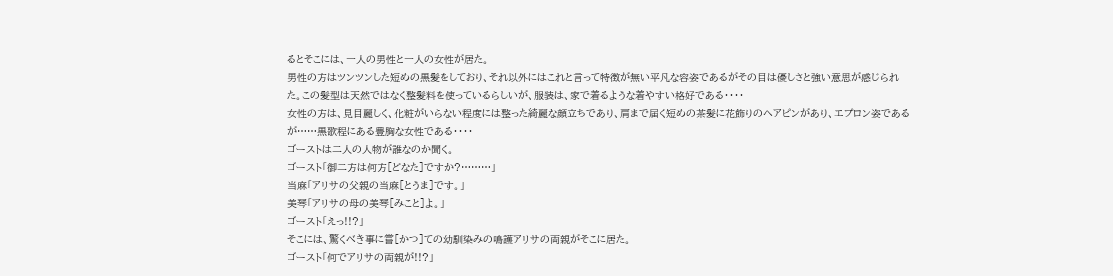るとそこには、一人の男性と一人の女性が居た。
男性の方はツンツンした短めの黒髪をしており、それ以外にはこれと言って特徴が無い平凡な容姿であるがその目は優しさと強い意思が感じられた。この髪型は天然ではなく整髪料を使っているらしいが、服装は、家で着るような着やすい格好である・・・・
女性の方は、見目麗しく、化粧がいらない程度には整った綺麗な顔立ちであり、肩まで届く短めの茶髪に花飾りのヘアピンがあり、エプロン姿であるが……黒歌程にある豊胸な女性である・・・・
ゴーストは二人の人物が誰なのか聞く。
ゴースト「御二方は何方[どなた]ですか?………」
当麻「アリサの父親の当麻[とうま]です。」
美琴「アリサの母の美琴[みこと]よ。」
ゴースト「えっ!!?」
そこには、驚くべき事に嘗[かつ]ての幼馴染みの鳴護アリサの両親がそこに居た。
ゴースト「何でアリサの両親が!!?」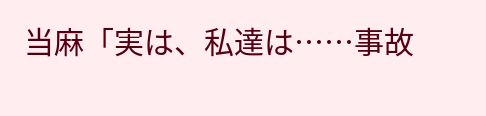当麻「実は、私達は……事故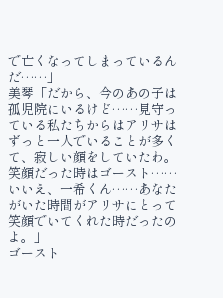で亡くなってしまっているんだ……」
美琴「だから、今のあの子は孤児院にいるけど……見守っている私たちからはアリサはずっと一人でいることが多くて、寂しい顔をしていたわ。笑顔だった時はゴースト……いいえ、一希くん……あなたがいた時間がアリサにとって笑顔でいてくれた時だったのよ。」
ゴースト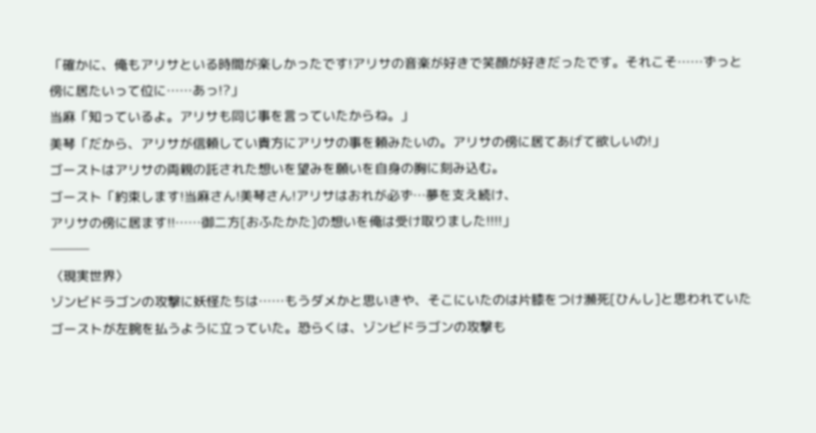「確かに、俺もアリサといる時間が楽しかったです!アリサの音楽が好きで笑顔が好きだったです。それこそ……ずっと傍に居たいって位に……あっ!?」
当麻「知っているよ。アリサも同じ事を言っていたからね。」
美琴「だから、アリサが信頼してい貴方にアリサの事を頼みたいの。アリサの傍に居てあげて欲しいの!」
ゴーストはアリサの両親の託された想いを望みを願いを自身の胸に刻み込む。
ゴースト「約束します!当麻さん!美琴さん!アリサはおれが必ず…夢を支え続け、
アリサの傍に居ます!!……御二方[おふたかた]の想いを俺は受け取りました!!!!」
───
〈現実世界〉
ゾンビドラゴンの攻撃に妖怪たちは……もうダメかと思いきや、そこにいたのは片膝をつけ瀕死[ひんし]と思われていたゴーストが左腕を払うように立っていた。恐らくは、ゾンビドラゴンの攻撃も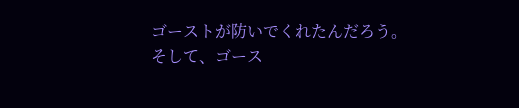ゴーストが防いでくれたんだろう。
そして、ゴース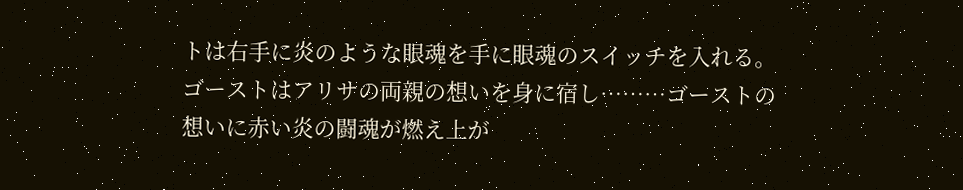トは右手に炎のような眼魂を手に眼魂のスイッチを入れる。
ゴーストはアリサの両親の想いを身に宿し………ゴーストの想いに赤い炎の闘魂が燃え上が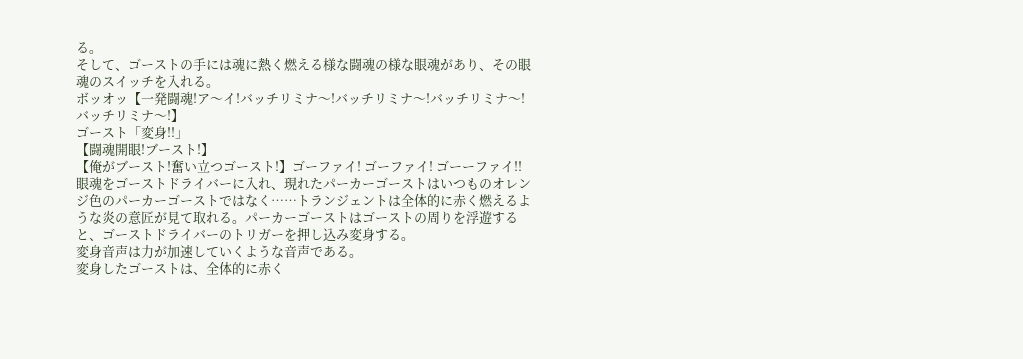る。
そして、ゴーストの手には魂に熱く燃える様な闘魂の様な眼魂があり、その眼魂のスイッチを入れる。
ボッオッ【一発闘魂!ア〜イ!バッチリミナ〜!バッチリミナ〜!バッチリミナ〜!バッチリミナ〜!】
ゴースト「変身!!」
【闘魂開眼!ブースト!】
【俺がブースト!奮い立つゴースト!】ゴーファイ! ゴーファイ! ゴーーファイ!!
眼魂をゴーストドライバーに入れ、現れたパーカーゴーストはいつものオレンジ色のパーカーゴーストではなく……トランジェントは全体的に赤く燃えるような炎の意匠が見て取れる。パーカーゴーストはゴーストの周りを浮遊すると、ゴーストドライバーのトリガーを押し込み変身する。
変身音声は力が加速していくような音声である。
変身したゴーストは、全体的に赤く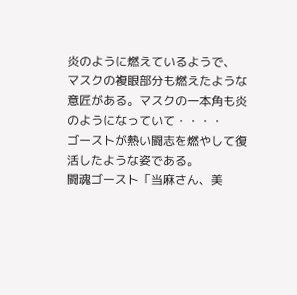炎のように燃えているようで、
マスクの複眼部分も燃えたような意匠がある。マスクの一本角も炎のようになっていて・・・・
ゴーストが熱い闘志を燃やして復活したような姿である。
闘魂ゴースト「当麻さん、美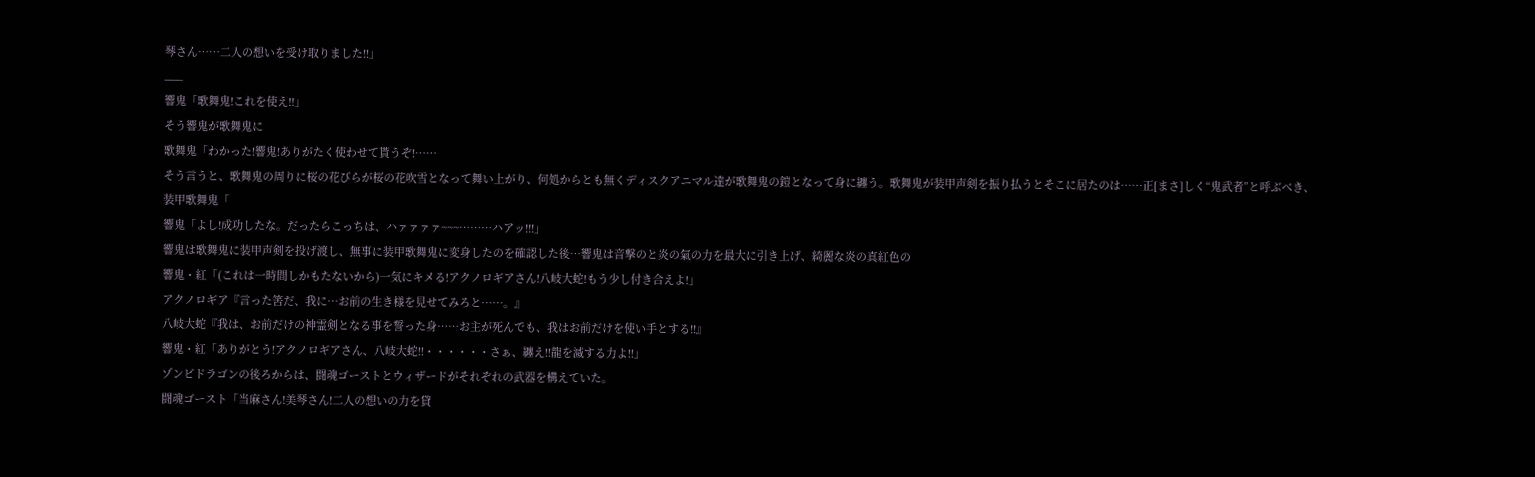琴さん……二人の想いを受け取りました!!」
___
響鬼「歌舞鬼!これを使え!!」
そう響鬼が歌舞鬼に
歌舞鬼「わかった!響鬼!ありがたく使わせて貰うぞ!……
そう言うと、歌舞鬼の周りに桜の花びらが桜の花吹雪となって舞い上がり、何処からとも無くディスクアニマル達が歌舞鬼の鎧となって身に纏う。歌舞鬼が装甲声剣を振り払うとそこに居たのは……正[まさ]しく“鬼武者”と呼ぶべき、
装甲歌舞鬼「
響鬼「よし!成功したな。だったらこっちは、ハァァァァ~~~………ハアッ!!!」
響鬼は歌舞鬼に装甲声剣を投げ渡し、無事に装甲歌舞鬼に変身したのを確認した後…響鬼は音撃のと炎の氣の力を最大に引き上げ、綺麗な炎の真紅色の
響鬼・紅「(これは一時間しかもたないから)一気にキメる!アクノロギアさん!八岐大蛇!もう少し付き合えよ!」
アクノロギア『言った筈だ、我に…お前の生き様を見せてみろと……。』
八岐大蛇『我は、お前だけの神霊剣となる事を誓った身……お主が死んでも、我はお前だけを使い手とする!!』
響鬼・紅「ありがとう!アクノロギアさん、八岐大蛇!!・・・・・・さぁ、纏え!!龍を滅する力よ!!」
ゾンビドラゴンの後ろからは、闘魂ゴーストとウィザードがそれぞれの武器を構えていた。
闘魂ゴースト「当麻さん!美琴さん!二人の想いの力を貸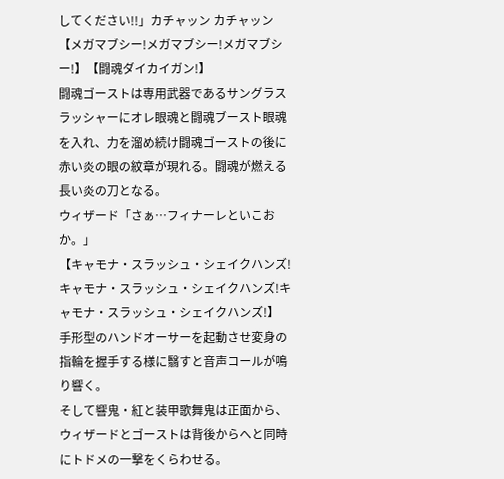してください!!」カチャッン カチャッン
【メガマブシー!メガマブシー!メガマブシー!】【闘魂ダイカイガン!】
闘魂ゴーストは専用武器であるサングラスラッシャーにオレ眼魂と闘魂ブースト眼魂を入れ、力を溜め続け闘魂ゴーストの後に赤い炎の眼の紋章が現れる。闘魂が燃える長い炎の刀となる。
ウィザード「さぁ…フィナーレといこおか。」
【キャモナ・スラッシュ・シェイクハンズ!キャモナ・スラッシュ・シェイクハンズ!キャモナ・スラッシュ・シェイクハンズ!】
手形型のハンドオーサーを起動させ変身の指輪を握手する様に翳すと音声コールが鳴り響く。
そして響鬼・紅と装甲歌舞鬼は正面から、ウィザードとゴーストは背後からへと同時にトドメの一撃をくらわせる。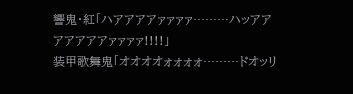響鬼・紅「ハアアアアァァァァ………ハッアアアアアアアァァァァ!!!!」
装甲歌舞鬼「オオオオォォォォ………ドオッリ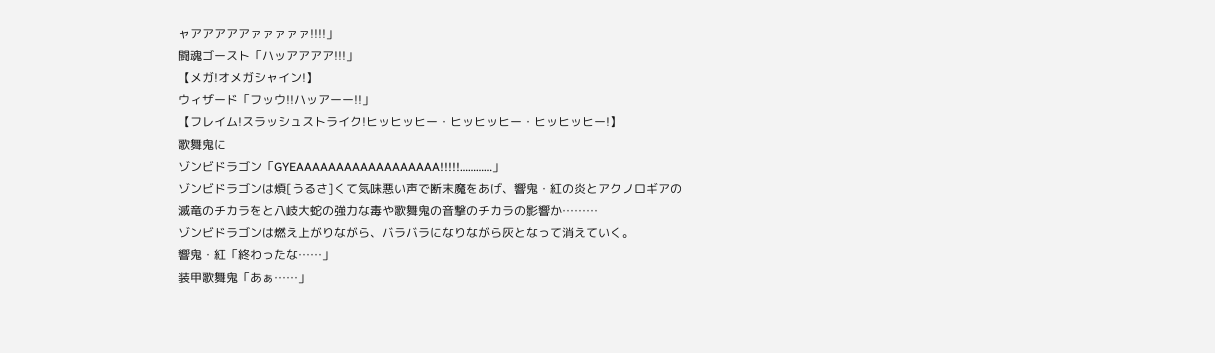ャアアアアアァァァァァ!!!!」
闘魂ゴースト「ハッアアアア!!!」
【メガ!オメガシャイン!】
ウィザード「フッウ!!ハッアーー!!」
【フレイム!スラッシュストライク!ヒッヒッヒー・ヒッヒッヒー・ヒッヒッヒー!】
歌舞鬼に
ゾンビドラゴン「GYEAAAAAAAAAAAAAAAAAA!!!!!…………」
ゾンビドラゴンは煩[うるさ]くて気味悪い声で断末魔をあげ、響鬼・紅の炎とアクノロギアの滅竜のチカラをと八岐大蛇の強力な毒や歌舞鬼の音撃のチカラの影響か………
ゾンビドラゴンは燃え上がりながら、バラバラになりながら灰となって消えていく。
響鬼・紅「終わったな……」
装甲歌舞鬼「あぁ……」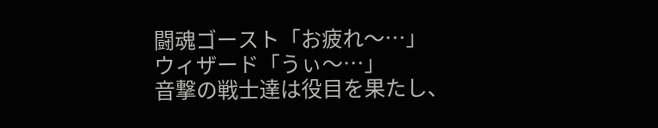闘魂ゴースト「お疲れ〜…」
ウィザード「うぃ〜…」
音撃の戦士達は役目を果たし、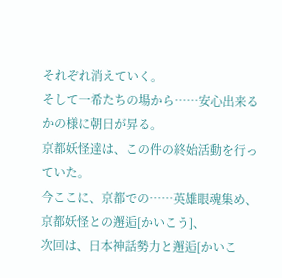それぞれ消えていく。
そして一希たちの場から……安心出来るかの様に朝日が昇る。
京都妖怪達は、この件の終始活動を行っていた。
今ここに、京都での……英雄眼魂集め、京都妖怪との邂逅[かいこう]、
次回は、日本神話勢力と邂逅[かいこ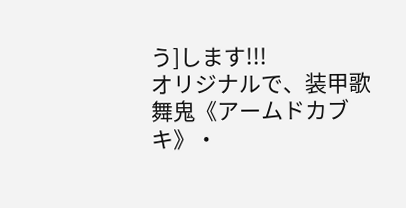う]します!!!
オリジナルで、装甲歌舞鬼《アームドカブキ》・